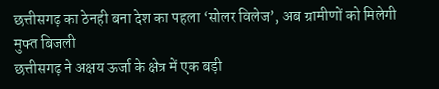छत्तीसगढ़ का ठेनही बना देश का पहला ‘सोलर विलेज’, अब ग्रामीणों को मिलेगी मुफ्त बिजली
छत्तीसगढ़ ने अक्षय ऊर्जा के क्षेत्र में एक बड़ी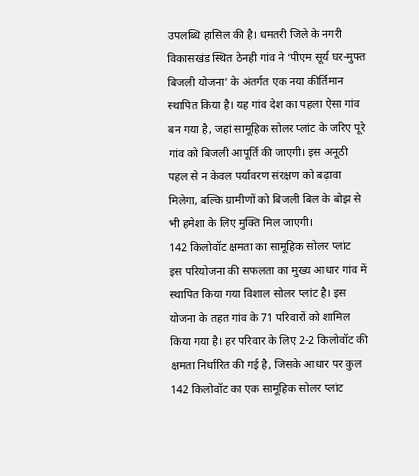उपलब्धि हासिल की है। धमतरी जिले के नगरी विकासखंड स्थित ठेनही गांव ने ‘पीएम सूर्य घर-मुफ्त बिजली योजना’ के अंतर्गत एक नया कीर्तिमान स्थापित किया है। यह गांव देश का पहला ऐसा गांव बन गया है, जहां सामूहिक सोलर प्लांट के जरिए पूरे गांव को बिजली आपूर्ति की जाएगी। इस अनूठी पहल से न केवल पर्यावरण संरक्षण को बढ़ावा मिलेगा, बल्कि ग्रामीणों को बिजली बिल के बोझ से भी हमेशा के लिए मुक्ति मिल जाएगी।
142 किलोवॉट क्षमता का सामूहिक सोलर प्लांट
इस परियोजना की सफलता का मुख्य आधार गांव में स्थापित किया गया विशाल सोलर प्लांट है। इस योजना के तहत गांव के 71 परिवारों को शामिल किया गया है। हर परिवार के लिए 2-2 किलोवॉट की क्षमता निर्धारित की गई है, जिसके आधार पर कुल 142 किलोवॉट का एक सामूहिक सोलर प्लांट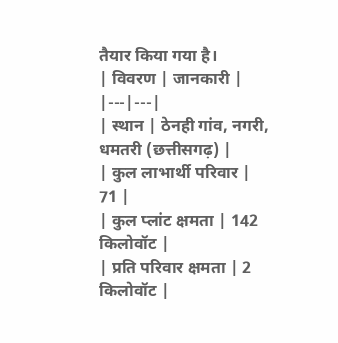तैयार किया गया है।
| विवरण | जानकारी |
|---|---|
| स्थान | ठेनही गांव, नगरी, धमतरी (छत्तीसगढ़) |
| कुल लाभार्थी परिवार | 71 |
| कुल प्लांट क्षमता | 142 किलोवॉट |
| प्रति परिवार क्षमता | 2 किलोवॉट |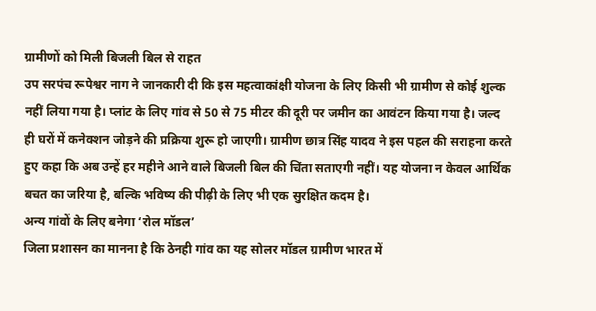ग्रामीणों को मिली बिजली बिल से राहत
उप सरपंच रूपेश्वर नाग ने जानकारी दी कि इस महत्वाकांक्षी योजना के लिए किसी भी ग्रामीण से कोई शुल्क नहीं लिया गया है। प्लांट के लिए गांव से 50 से 75 मीटर की दूरी पर जमीन का आवंटन किया गया है। जल्द ही घरों में कनेक्शन जोड़ने की प्रक्रिया शुरू हो जाएगी। ग्रामीण छात्र सिंह यादव ने इस पहल की सराहना करते हुए कहा कि अब उन्हें हर महीने आने वाले बिजली बिल की चिंता सताएगी नहीं। यह योजना न केवल आर्थिक बचत का जरिया है, बल्कि भविष्य की पीढ़ी के लिए भी एक सुरक्षित कदम है।
अन्य गांवों के लिए बनेगा ‘रोल मॉडल’
जिला प्रशासन का मानना है कि ठेनही गांव का यह सोलर मॉडल ग्रामीण भारत में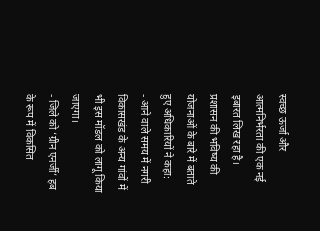स्वच्छ ऊर्जा और आत्मनिर्भरता की एक नई इबारत लिख रहा है। प्रशासन की भविष्य की योजनाओं के बारे में बताते हुए अधिकारियों ने कहा:
- आने वाले समय में नगरी विकासखंड के अन्य गांवों में भी इस मॉडल को लागू किया जाएगा।
- जिले को ‘ग्रीन एनर्जी’ हब के रूप में विकसित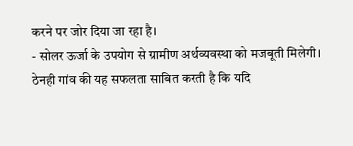करने पर जोर दिया जा रहा है।
- सोलर ऊर्जा के उपयोग से ग्रामीण अर्थव्यवस्था को मजबूती मिलेगी।
ठेनही गांव की यह सफलता साबित करती है कि यदि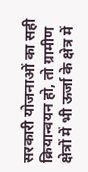सरकारी योजनाओं का सही क्रियान्वयन हो, तो ग्रामीण क्षेत्रों में भी ऊर्जा के क्षेत्र में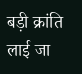बड़ी क्रांति लाई जा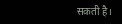सकती है।